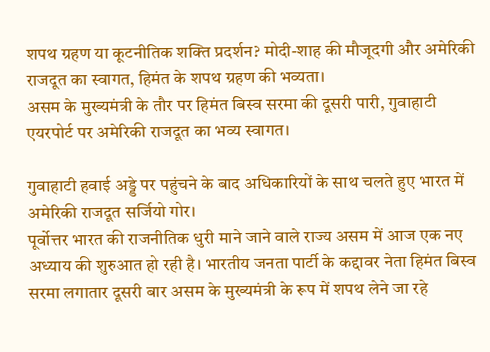शपथ ग्रहण या कूटनीतिक शक्ति प्रदर्शन? मोदी-शाह की मौजूदगी और अमेरिकी राजदूत का स्वागत, हिमंत के शपथ ग्रहण की भव्यता।
असम के मुख्यमंत्री के तौर पर हिमंत बिस्व सरमा की दूसरी पारी, गुवाहाटी एयरपोर्ट पर अमेरिकी राजदूत का भव्य स्वागत।

गुवाहाटी हवाई अड्डे पर पहुंचने के बाद अधिकारियों के साथ चलते हुए भारत में अमेरिकी राजदूत सर्जियो गोर।
पूर्वोत्तर भारत की राजनीतिक धुरी माने जाने वाले राज्य असम में आज एक नए अध्याय की शुरुआत हो रही है। भारतीय जनता पार्टी के कद्दावर नेता हिमंत बिस्व सरमा लगातार दूसरी बार असम के मुख्यमंत्री के रूप में शपथ लेने जा रहे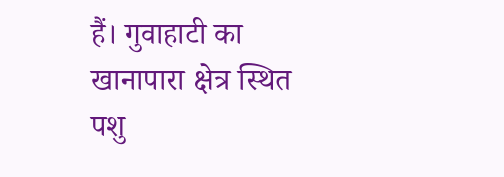हैं। गुवाहाटी का खानापारा क्षेत्र स्थित पशु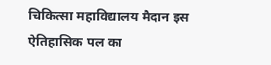चिकित्सा महाविद्यालय मैदान इस ऐतिहासिक पल का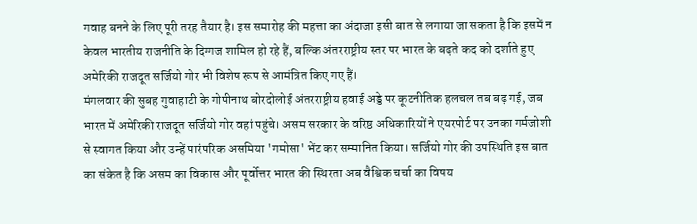गवाह बनने के लिए पूरी तरह तैयार है। इस समारोह की महत्ता का अंदाजा इसी बात से लगाया जा सकता है कि इसमें न केवल भारतीय राजनीति के दिग्गज शामिल हो रहे हैं, बल्कि अंतरराष्ट्रीय स्तर पर भारत के बढ़ते कद को दर्शाते हुए अमेरिकी राजदूत सर्जियो गोर भी विशेष रूप से आमंत्रित किए गए हैं।
मंगलवार की सुबह गुवाहाटी के गोपीनाथ बोरदोलोई अंतरराष्ट्रीय हवाई अड्डे पर कूटनीतिक हलचल तब बढ़ गई, जब भारत में अमेरिकी राजदूत सर्जियो गोर वहां पहुंचे। असम सरकार के वरिष्ठ अधिकारियों ने एयरपोर्ट पर उनका गर्मजोशी से स्वागत किया और उन्हें पारंपरिक असमिया 'गमोसा' भेंट कर सम्मानित किया। सर्जियो गोर की उपस्थिति इस बात का संकेत है कि असम का विकास और पूर्वोत्तर भारत की स्थिरता अब वैश्विक चर्चा का विषय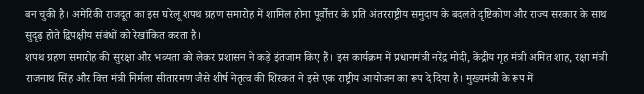बन चुकी है। अमेरिकी राजदूत का इस घरेलू शपथ ग्रहण समारोह में शामिल होना पूर्वोत्तर के प्रति अंतरराष्ट्रीय समुदाय के बदलते दृष्टिकोण और राज्य सरकार के साथ सुदृढ़ होते द्विपक्षीय संबंधों को रेखांकित करता है।
शपथ ग्रहण समारोह की सुरक्षा और भव्यता को लेकर प्रशासन ने कड़े इंतजाम किए हैं। इस कार्यक्रम में प्रधानमंत्री नरेंद्र मोदी, केंद्रीय गृह मंत्री अमित शाह, रक्षा मंत्री राजनाथ सिंह और वित्त मंत्री निर्मला सीतारमण जैसे शीर्ष नेतृत्व की शिरकत ने इसे एक राष्ट्रीय आयोजन का रूप दे दिया है। मुख्यमंत्री के रूप में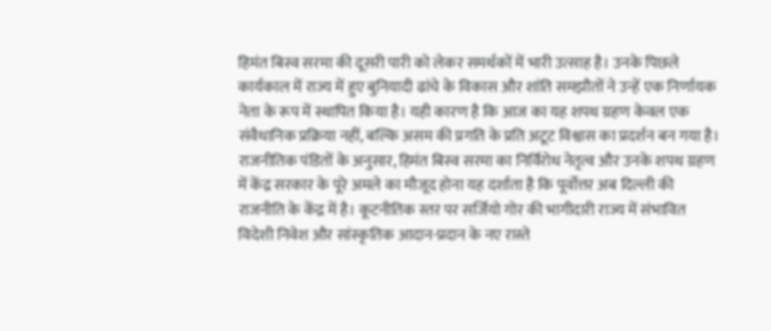हिमंत बिस्व सरमा की दूसरी पारी को लेकर समर्थकों में भारी उत्साह है। उनके पिछले कार्यकाल में राज्य में हुए बुनियादी ढांचे के विकास और शांति समझौतों ने उन्हें एक निर्णायक नेता के रूप में स्थापित किया है। यही कारण है कि आज का यह शपथ ग्रहण केवल एक संवैधानिक प्रक्रिया नहीं, बल्कि असम की प्रगति के प्रति अटूट विश्वास का प्रदर्शन बन गया है।
राजनीतिक पंडितों के अनुसार, हिमंत बिस्व सरमा का निर्विरोध नेतृत्व और उनके शपथ ग्रहण में केंद्र सरकार के पूरे अमले का मौजूद होना यह दर्शाता है कि पूर्वोत्तर अब दिल्ली की राजनीति के केंद्र में है। कूटनीतिक स्तर पर सर्जियो गोर की भागीदारी राज्य में संभावित विदेशी निवेश और सांस्कृतिक आदान-प्रदान के नए रास्ते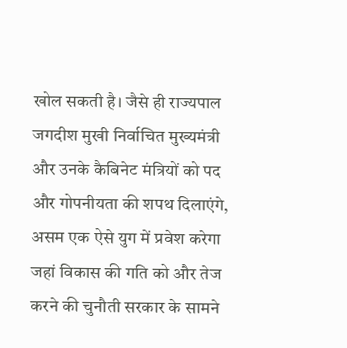खोल सकती है। जैसे ही राज्यपाल जगदीश मुखी निर्वाचित मुख्यमंत्री और उनके कैबिनेट मंत्रियों को पद और गोपनीयता की शपथ दिलाएंगे, असम एक ऐसे युग में प्रवेश करेगा जहां विकास की गति को और तेज करने की चुनौती सरकार के सामने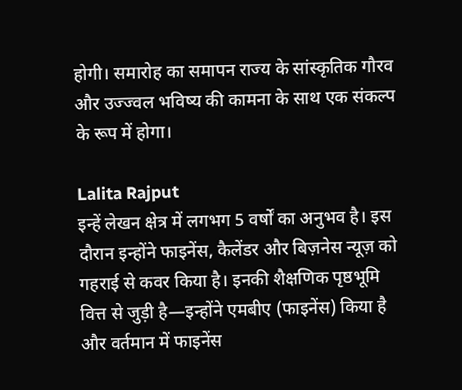होगी। समारोह का समापन राज्य के सांस्कृतिक गौरव और उज्ज्वल भविष्य की कामना के साथ एक संकल्प के रूप में होगा।

Lalita Rajput
इन्हें लेखन क्षेत्र में लगभग 5 वर्षों का अनुभव है। इस दौरान इन्होंने फाइनेंस, कैलेंडर और बिज़नेस न्यूज़ को गहराई से कवर किया है। इनकी शैक्षणिक पृष्ठभूमि वित्त से जुड़ी है—इन्होंने एमबीए (फाइनेंस) किया है और वर्तमान में फाइनेंस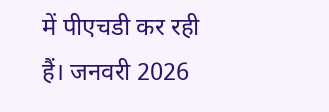में पीएचडी कर रही हैं। जनवरी 2026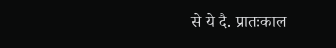से ये दै. प्रातःकाल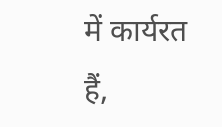में कार्यरत हैं,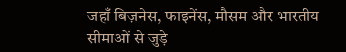जहाँ बिज़नेस, फाइनेंस, मौसम और भारतीय सीमाओं से जुड़े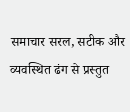समाचार सरल, सटीक और व्यवस्थित ढंग से प्रस्तुत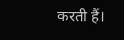करती हैं।